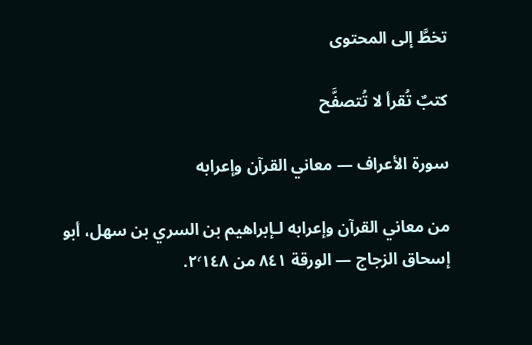تخطَّ إلى المحتوى

كتبٌ تُقرأ لا تُتصفَّح

سورة الأعراف — معاني القرآن وإعرابه

من معاني القرآن وإعرابه لـإبراهيم بن السري بن سهل، أبو إسحاق الزجاج — الورقة ٨٤١ من ٢٬١٤٨.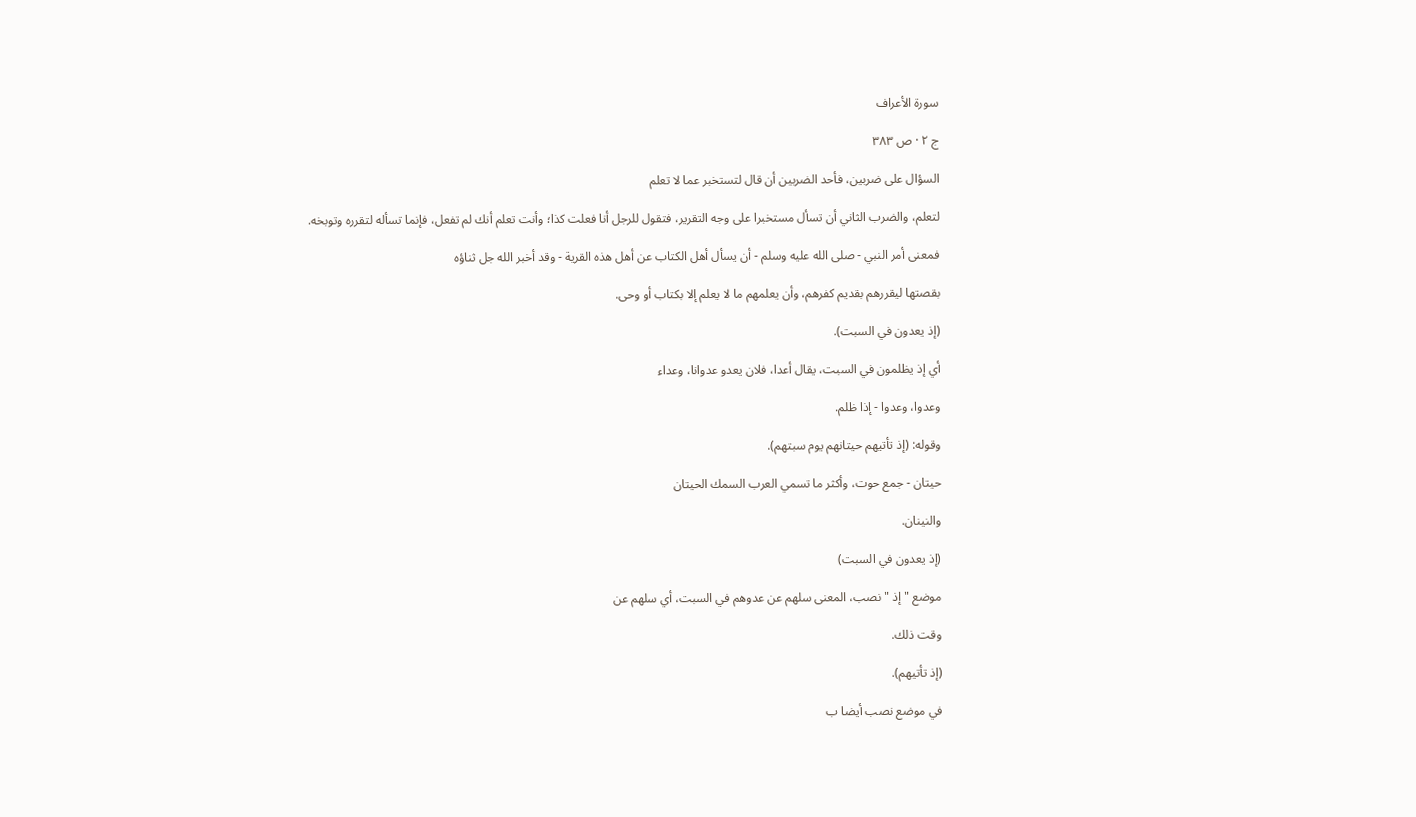سورة الأعراف

ج ٢ · ص ٣٨٣

السؤال على ضربين، فأحد الضربين أن قال لتستخبر عما لا تعلم

لتعلم، والضرب الثاني أن تسأل مستخبرا على وجه التقرير، فتقول للرجل أنا فعلت كذا؛ وأنت تعلم أنك لم تفعل، فإنما تسأله لتقرره وتوبخه.

فمعنى أمر النبي - صلى الله عليه وسلم - أن يسأل أهل الكتاب عن أهل هذه القرية - وقد أخبر الله جل ثناؤه

بقصتها ليقررهم بقديم كفرهم، وأن يعلمهم ما لا يعلم إلا بكتاب أو وحى.

(إذ يعدون في السبت).

أي إذ يظلمون في السبت، يقال أعدا، فلان يعدو عدوانا، وعداء

وعدوا، وعدوا - إذا ظلم.

وقوله: (إذ تأتيهم حيتانهم يوم سبتهم).

حيتان - جمع حوت، وأكثر ما تسمي العرب السمك الحيتان

والنينان.

(إذ يعدون في السبت)

موضع " إذ " نصب، المعنى سلهم عن عدوهم في السبت، أي سلهم عن

وقت ذلك.

(إذ تأتيهم).

في موضع نصب أيضا ب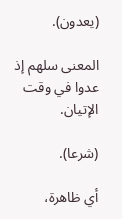(يعدون).

المعنى سلهم إذ عدوا في وقت الإتيان.

(شرعا).

أي ظاهرة،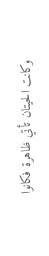وكانت الحيتان تأتي ظاهرة فكانوا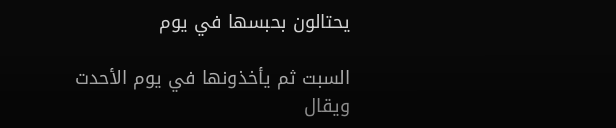يحتالون بحبسها في يوم

السبت ثم يأخذونها في يوم الأحدت ويقال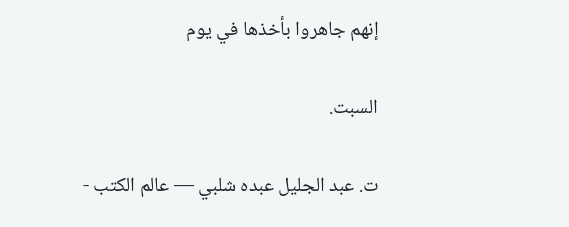إنهم جاهروا بأخذها في يوم

السبت.

ت. عبد الجليل عبده شلبي — عالم الكتب -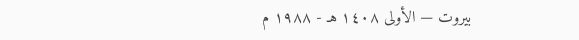بيروت — الأولى ١٤٠٨ هـ - ١٩٨٨ م